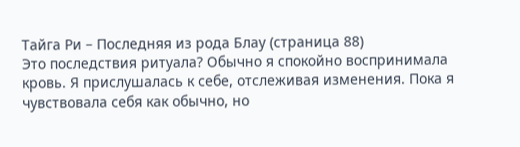Тайга Ри – Последняя из рода Блау (страница 88)
Это последствия ритуала? Обычно я спокойно воспринимала кровь. Я прислушалась к себе, отслеживая изменения. Пока я чувствовала себя как обычно, но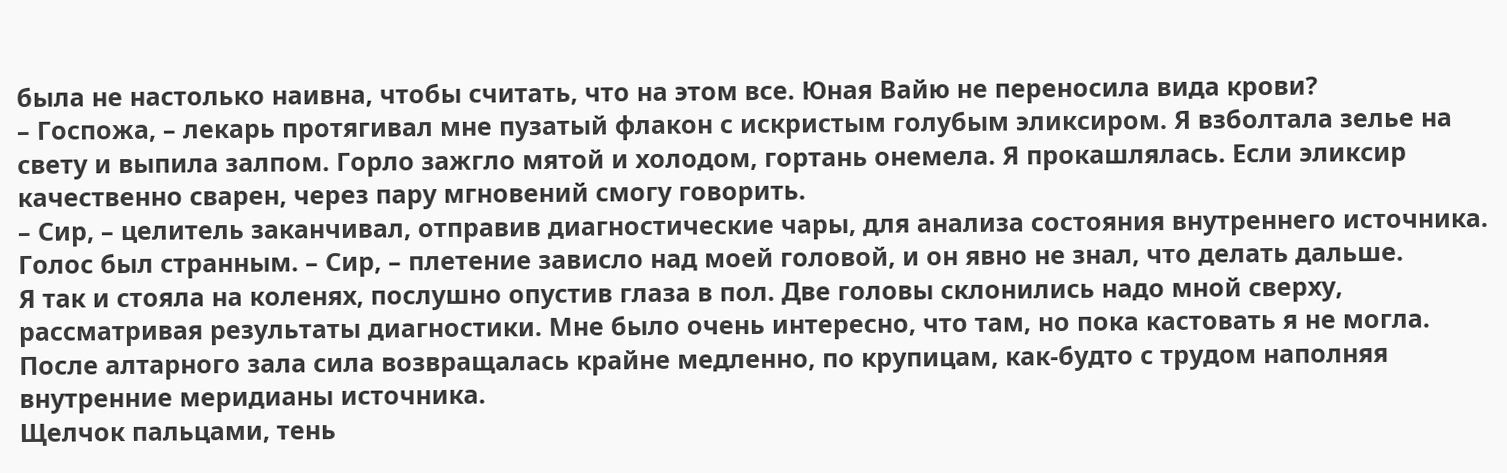была не настолько наивна, чтобы считать, что на этом все. Юная Вайю не переносила вида крови?
– Госпожа, – лекарь протягивал мне пузатый флакон с искристым голубым эликсиром. Я взболтала зелье на свету и выпила залпом. Горло зажгло мятой и холодом, гортань онемела. Я прокашлялась. Если эликсир качественно сварен, через пару мгновений смогу говорить.
– Сир, – целитель заканчивал, отправив диагностические чары, для анализа состояния внутреннего источника. Голос был странным. – Сир, – плетение зависло над моей головой, и он явно не знал, что делать дальше.
Я так и стояла на коленях, послушно опустив глаза в пол. Две головы склонились надо мной сверху, рассматривая результаты диагностики. Мне было очень интересно, что там, но пока кастовать я не могла. После алтарного зала сила возвращалась крайне медленно, по крупицам, как-будто с трудом наполняя внутренние меридианы источника.
Щелчок пальцами, тень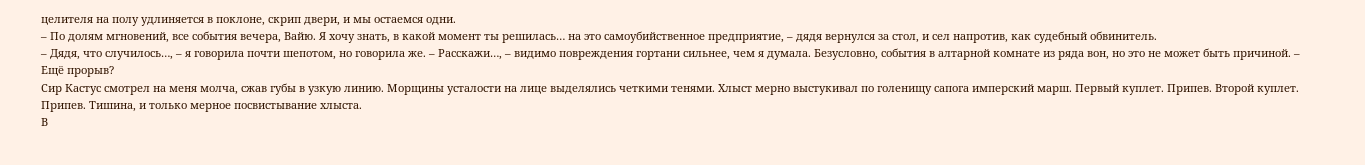целителя на полу удлиняется в поклоне, скрип двери, и мы остаемся одни.
– По долям мгновений, все события вечера, Вайю. Я хочу знать, в какой момент ты решилась… на это самоубийственное предприятие, – дядя вернулся за стол, и сел напротив, как судебный обвинитель.
– Дядя, что случилось…, – я говорила почти шепотом, но говорила же. – Расскажи…, – видимо повреждения гортани сильнее, чем я думала. Безусловно, события в алтарной комнате из ряда вон, но это не может быть причиной. – Ещё прорыв?
Сир Кастус смотрел на меня молча, сжав губы в узкую линию. Морщины усталости на лице выделялись четкими тенями. Хлыст мерно выстукивал по голенищу сапога имперский марш. Первый куплет. Припев. Второй куплет. Припев. Тишина, и только мерное посвистывание хлыста.
В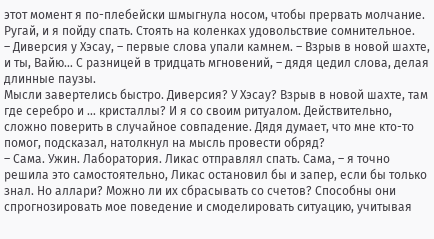этот момент я по-плебейски шмыгнула носом, чтобы прервать молчание. Ругай, и я пойду спать. Стоять на коленках удовольствие сомнительное.
– Диверсия у Хэсау, – первые слова упали камнем. – Взрыв в новой шахте, и ты, Вайю… С разницей в тридцать мгновений, – дядя цедил слова, делая длинные паузы.
Мысли завертелись быстро. Диверсия? У Хэсау? Взрыв в новой шахте, там где серебро и … кристаллы? И я со своим ритуалом. Действительно, сложно поверить в случайное совпадение. Дядя думает, что мне кто-то помог, подсказал, натолкнул на мысль провести обряд?
– Сама. Ужин. Лаборатория. Ликас отправлял спать. Сама, – я точно решила это самостоятельно, Ликас остановил бы и запер, если бы только знал. Но аллари? Можно ли их сбрасывать со счетов? Способны они спрогнозировать мое поведение и смоделировать ситуацию, учитывая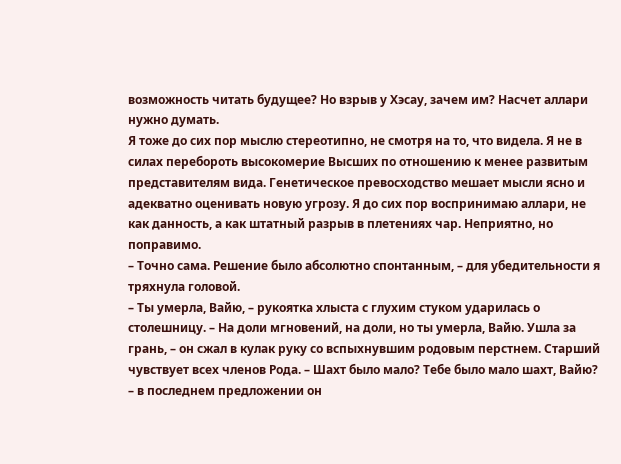возможность читать будущее? Но взрыв у Хэсау, зачем им? Насчет аллари нужно думать.
Я тоже до сих пор мыслю стереотипно, не смотря на то, что видела. Я не в силах перебороть высокомерие Высших по отношению к менее развитым представителям вида. Генетическое превосходство мешает мысли ясно и адекватно оценивать новую угрозу. Я до сих пор воспринимаю аллари, не как данность, а как штатный разрыв в плетениях чар. Неприятно, но поправимо.
– Точно сама. Решение было абсолютно спонтанным, – для убедительности я тряхнула головой.
– Ты умерла, Вайю, – рукоятка хлыста с глухим стуком ударилась о столешницу. – На доли мгновений, на доли, но ты умерла, Вайю. Ушла за грань, – он сжал в кулак руку со вспыхнувшим родовым перстнем. Старший чувствует всех членов Рода. – Шахт было мало? Тебе было мало шахт, Вайю? – в последнем предложении он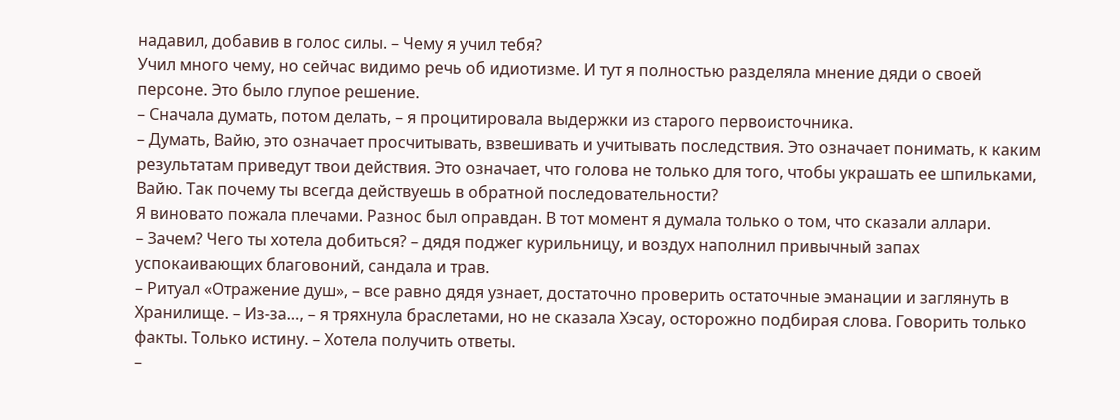надавил, добавив в голос силы. – Чему я учил тебя?
Учил много чему, но сейчас видимо речь об идиотизме. И тут я полностью разделяла мнение дяди о своей персоне. Это было глупое решение.
– Сначала думать, потом делать, – я процитировала выдержки из старого первоисточника.
– Думать, Вайю, это означает просчитывать, взвешивать и учитывать последствия. Это означает понимать, к каким результатам приведут твои действия. Это означает, что голова не только для того, чтобы украшать ее шпильками, Вайю. Так почему ты всегда действуешь в обратной последовательности?
Я виновато пожала плечами. Разнос был оправдан. В тот момент я думала только о том, что сказали аллари.
– Зачем? Чего ты хотела добиться? – дядя поджег курильницу, и воздух наполнил привычный запах успокаивающих благовоний, сандала и трав.
– Ритуал «Отражение душ», – все равно дядя узнает, достаточно проверить остаточные эманации и заглянуть в Хранилище. – Из-за…, – я тряхнула браслетами, но не сказала Хэсау, осторожно подбирая слова. Говорить только факты. Только истину. – Хотела получить ответы.
–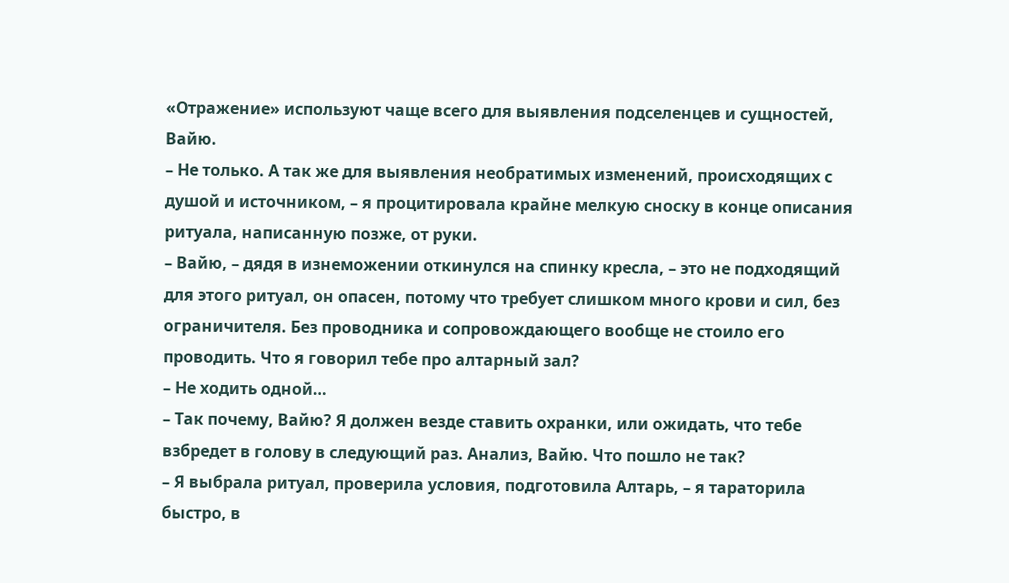«Отражение» используют чаще всего для выявления подселенцев и сущностей, Вайю.
– Не только. А так же для выявления необратимых изменений, происходящих с душой и источником, – я процитировала крайне мелкую сноску в конце описания ритуала, написанную позже, от руки.
– Вайю, – дядя в изнеможении откинулся на спинку кресла, – это не подходящий для этого ритуал, он опасен, потому что требует слишком много крови и сил, без ограничителя. Без проводника и сопровождающего вообще не стоило его проводить. Что я говорил тебе про алтарный зал?
– Не ходить одной…
– Так почему, Вайю? Я должен везде ставить охранки, или ожидать, что тебе взбредет в голову в следующий раз. Анализ, Вайю. Что пошло не так?
– Я выбрала ритуал, проверила условия, подготовила Алтарь, – я тараторила быстро, в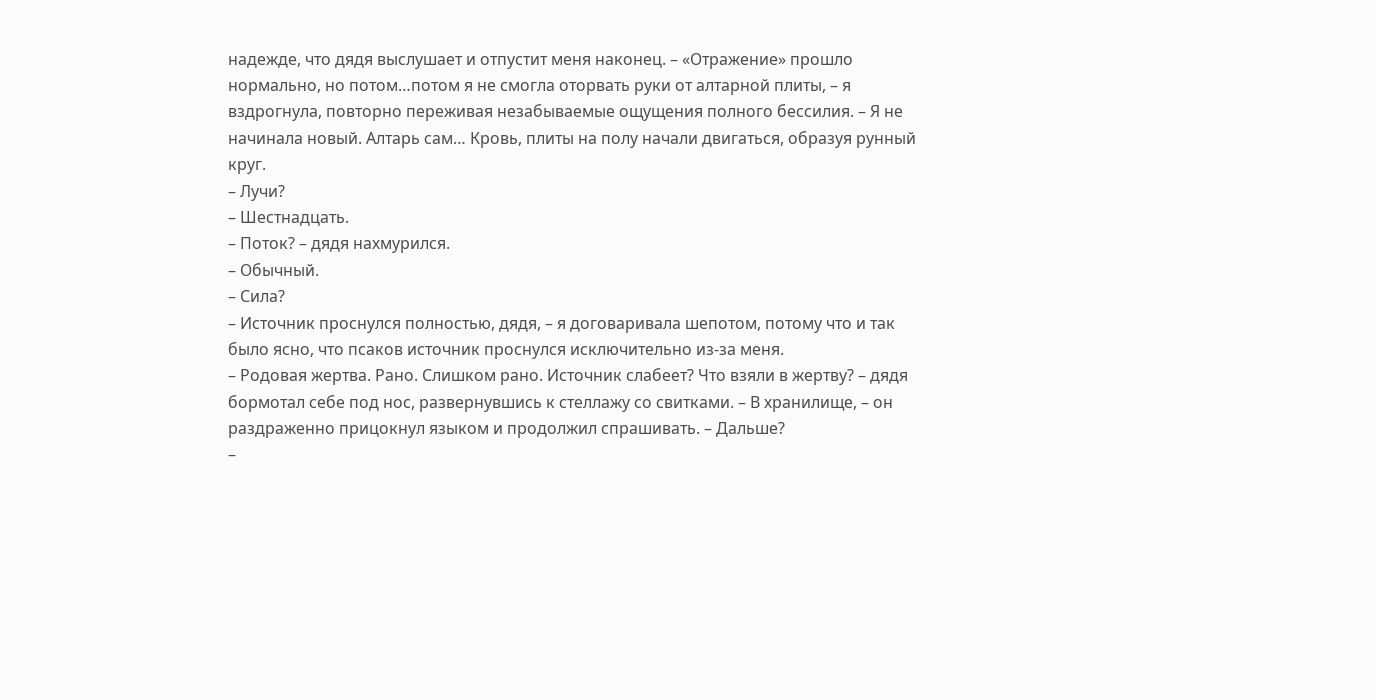надежде, что дядя выслушает и отпустит меня наконец. – «Отражение» прошло нормально, но потом…потом я не смогла оторвать руки от алтарной плиты, – я вздрогнула, повторно переживая незабываемые ощущения полного бессилия. – Я не начинала новый. Алтарь сам… Кровь, плиты на полу начали двигаться, образуя рунный круг.
– Лучи?
– Шестнадцать.
– Поток? – дядя нахмурился.
– Обычный.
– Сила?
– Источник проснулся полностью, дядя, – я договаривала шепотом, потому что и так было ясно, что псаков источник проснулся исключительно из-за меня.
– Родовая жертва. Рано. Слишком рано. Источник слабеет? Что взяли в жертву? – дядя бормотал себе под нос, развернувшись к стеллажу со свитками. – В хранилище, – он раздраженно прицокнул языком и продолжил спрашивать. – Дальше?
–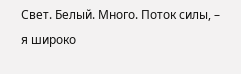Свет. Белый. Много. Поток силы, – я широко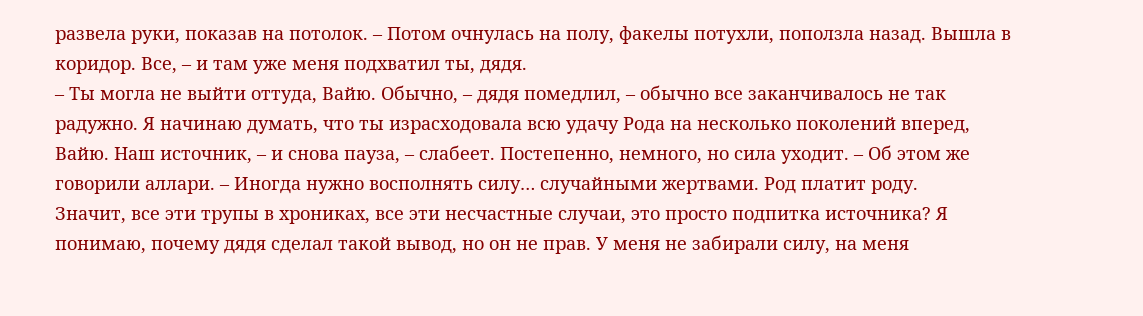развела руки, показав на потолок. – Потом очнулась на полу, факелы потухли, поползла назад. Вышла в коридор. Все, – и там уже меня подхватил ты, дядя.
– Ты могла не выйти оттуда, Вайю. Обычно, – дядя помедлил, – обычно все заканчивалось не так радужно. Я начинаю думать, что ты израсходовала всю удачу Рода на несколько поколений вперед, Вайю. Наш источник, – и снова пауза, – слабеет. Постепенно, немного, но сила уходит. – Об этом же говорили аллари. – Иногда нужно восполнять силу… случайными жертвами. Род платит роду.
Значит, все эти трупы в хрониках, все эти несчастные случаи, это просто подпитка источника? Я понимаю, почему дядя сделал такой вывод, но он не прав. У меня не забирали силу, на меня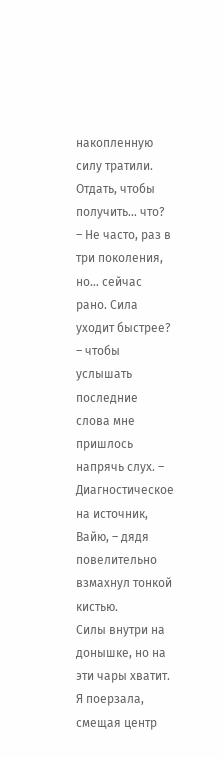накопленную силу тратили. Отдать, чтобы получить… что?
– Не часто, раз в три поколения, но… сейчас рано. Сила уходит быстрее? – чтобы услышать последние слова мне пришлось напрячь слух. – Диагностическое на источник, Вайю, – дядя повелительно взмахнул тонкой кистью.
Силы внутри на донышке, но на эти чары хватит. Я поерзала, смещая центр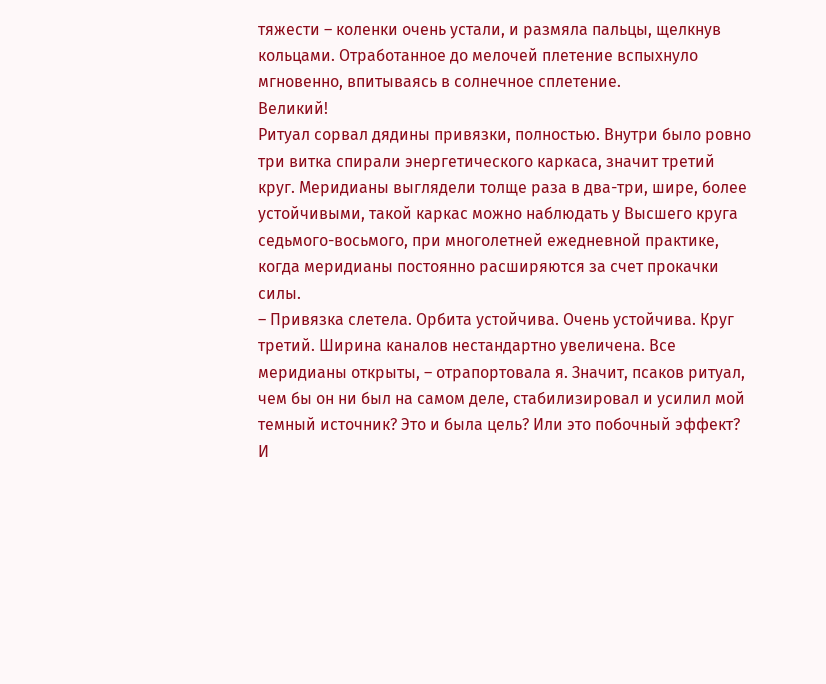тяжести – коленки очень устали, и размяла пальцы, щелкнув кольцами. Отработанное до мелочей плетение вспыхнуло мгновенно, впитываясь в солнечное сплетение.
Великий!
Ритуал сорвал дядины привязки, полностью. Внутри было ровно три витка спирали энергетического каркаса, значит третий круг. Меридианы выглядели толще раза в два-три, шире, более устойчивыми, такой каркас можно наблюдать у Высшего круга седьмого-восьмого, при многолетней ежедневной практике, когда меридианы постоянно расширяются за счет прокачки силы.
– Привязка слетела. Орбита устойчива. Очень устойчива. Круг третий. Ширина каналов нестандартно увеличена. Все меридианы открыты, – отрапортовала я. Значит, псаков ритуал, чем бы он ни был на самом деле, стабилизировал и усилил мой темный источник? Это и была цель? Или это побочный эффект? И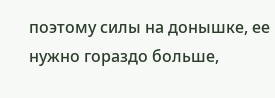поэтому силы на донышке, ее нужно гораздо больше,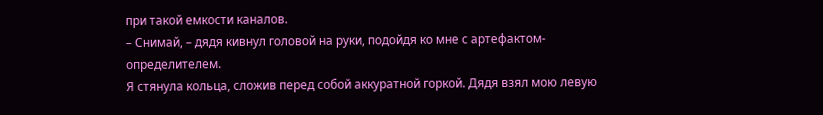при такой емкости каналов.
– Снимай, – дядя кивнул головой на руки, подойдя ко мне с артефактом-определителем.
Я стянула кольца, сложив перед собой аккуратной горкой. Дядя взял мою левую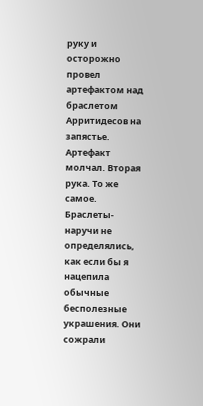руку и осторожно провел артефактом над браслетом Арритидесов на запястье. Артефакт молчал. Вторая рука. То же самое. Браслеты-наручи не определялись, как если бы я нацепила обычные бесполезные украшения. Они сожрали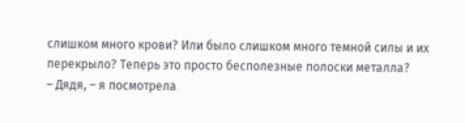слишком много крови? Или было слишком много темной силы и их перекрыло? Теперь это просто бесполезные полоски металла?
– Дядя, – я посмотрела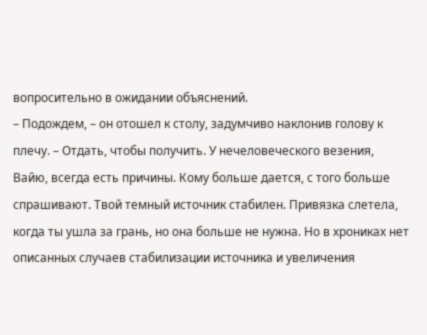вопросительно в ожидании объяснений.
– Подождем, – он отошел к столу, задумчиво наклонив голову к плечу. – Отдать, чтобы получить. У нечеловеческого везения, Вайю, всегда есть причины. Кому больше дается, с того больше спрашивают. Твой темный источник стабилен. Привязка слетела, когда ты ушла за грань, но она больше не нужна. Но в хрониках нет описанных случаев стабилизации источника и увеличения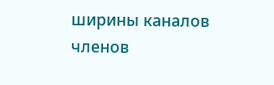ширины каналов членов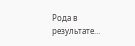Рода в результате…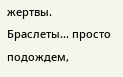жертвы. Браслеты... просто подождем,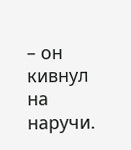– он кивнул на наручи.